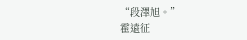“段澤旭。”
霍遠征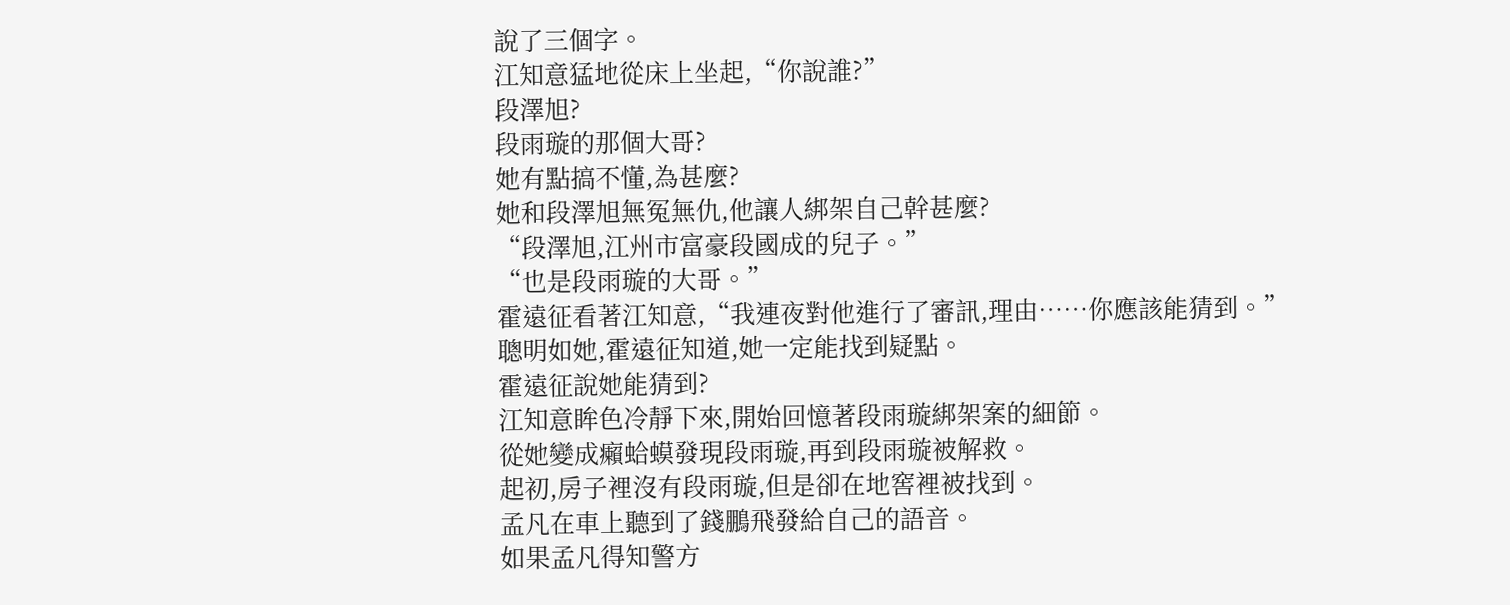說了三個字。
江知意猛地從床上坐起,“你說誰?”
段澤旭?
段雨璇的那個大哥?
她有點搞不懂,為甚麼?
她和段澤旭無冤無仇,他讓人綁架自己幹甚麼?
“段澤旭,江州市富豪段國成的兒子。”
“也是段雨璇的大哥。”
霍遠征看著江知意,“我連夜對他進行了審訊,理由……你應該能猜到。”
聰明如她,霍遠征知道,她一定能找到疑點。
霍遠征說她能猜到?
江知意眸色冷靜下來,開始回憶著段雨璇綁架案的細節。
從她變成癩蛤蟆發現段雨璇,再到段雨璇被解救。
起初,房子裡沒有段雨璇,但是卻在地窖裡被找到。
孟凡在車上聽到了錢鵬飛發給自己的語音。
如果孟凡得知警方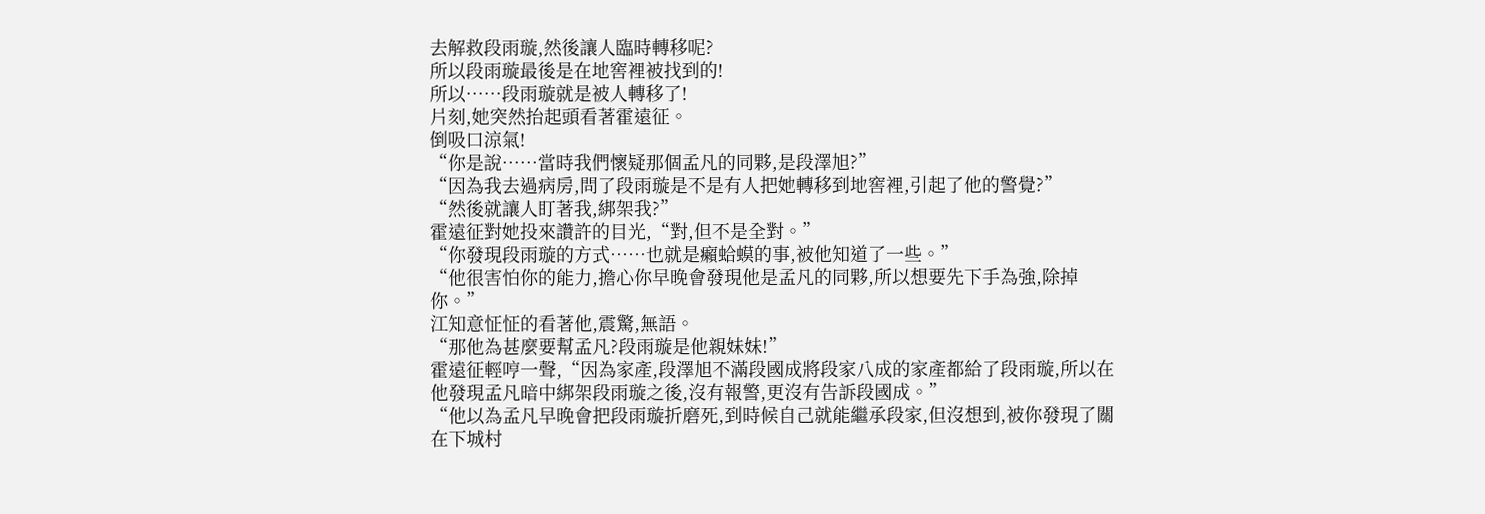去解救段雨璇,然後讓人臨時轉移呢?
所以段雨璇最後是在地窖裡被找到的!
所以……段雨璇就是被人轉移了!
片刻,她突然抬起頭看著霍遠征。
倒吸口涼氣!
“你是說……當時我們懷疑那個孟凡的同夥,是段澤旭?”
“因為我去過病房,問了段雨璇是不是有人把她轉移到地窖裡,引起了他的警覺?”
“然後就讓人盯著我,綁架我?”
霍遠征對她投來讚許的目光,“對,但不是全對。”
“你發現段雨璇的方式……也就是癩蛤蟆的事,被他知道了一些。”
“他很害怕你的能力,擔心你早晚會發現他是孟凡的同夥,所以想要先下手為強,除掉你。”
江知意怔怔的看著他,震驚,無語。
“那他為甚麼要幫孟凡?段雨璇是他親妹妹!”
霍遠征輕哼一聲,“因為家產,段澤旭不滿段國成將段家八成的家產都給了段雨璇,所以在他發現孟凡暗中綁架段雨璇之後,沒有報警,更沒有告訴段國成。”
“他以為孟凡早晚會把段雨璇折磨死,到時候自己就能繼承段家,但沒想到,被你發現了關在下城村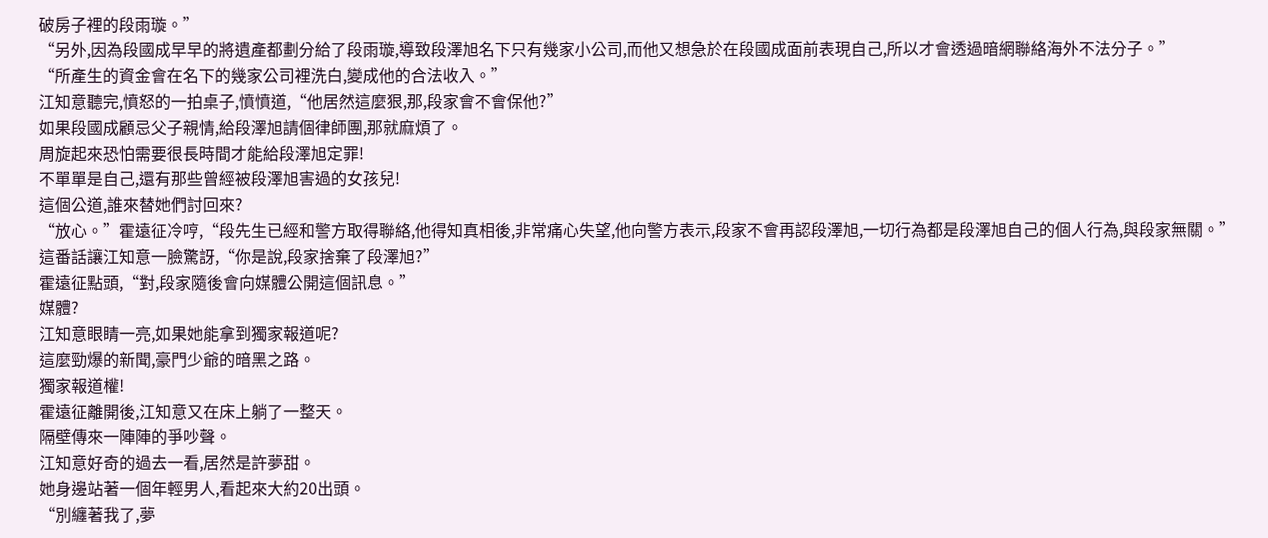破房子裡的段雨璇。”
“另外,因為段國成早早的將遺產都劃分給了段雨璇,導致段澤旭名下只有幾家小公司,而他又想急於在段國成面前表現自己,所以才會透過暗網聯絡海外不法分子。”
“所產生的資金會在名下的幾家公司裡洗白,變成他的合法收入。”
江知意聽完,憤怒的一拍桌子,憤憤道,“他居然這麼狠,那,段家會不會保他?”
如果段國成顧忌父子親情,給段澤旭請個律師團,那就麻煩了。
周旋起來恐怕需要很長時間才能給段澤旭定罪!
不單單是自己,還有那些曾經被段澤旭害過的女孩兒!
這個公道,誰來替她們討回來?
“放心。”霍遠征冷哼,“段先生已經和警方取得聯絡,他得知真相後,非常痛心失望,他向警方表示,段家不會再認段澤旭,一切行為都是段澤旭自己的個人行為,與段家無關。”
這番話讓江知意一臉驚訝,“你是說,段家捨棄了段澤旭?”
霍遠征點頭,“對,段家隨後會向媒體公開這個訊息。”
媒體?
江知意眼睛一亮,如果她能拿到獨家報道呢?
這麼勁爆的新聞,豪門少爺的暗黑之路。
獨家報道權!
霍遠征離開後,江知意又在床上躺了一整天。
隔壁傳來一陣陣的爭吵聲。
江知意好奇的過去一看,居然是許夢甜。
她身邊站著一個年輕男人,看起來大約20出頭。
“別纏著我了,夢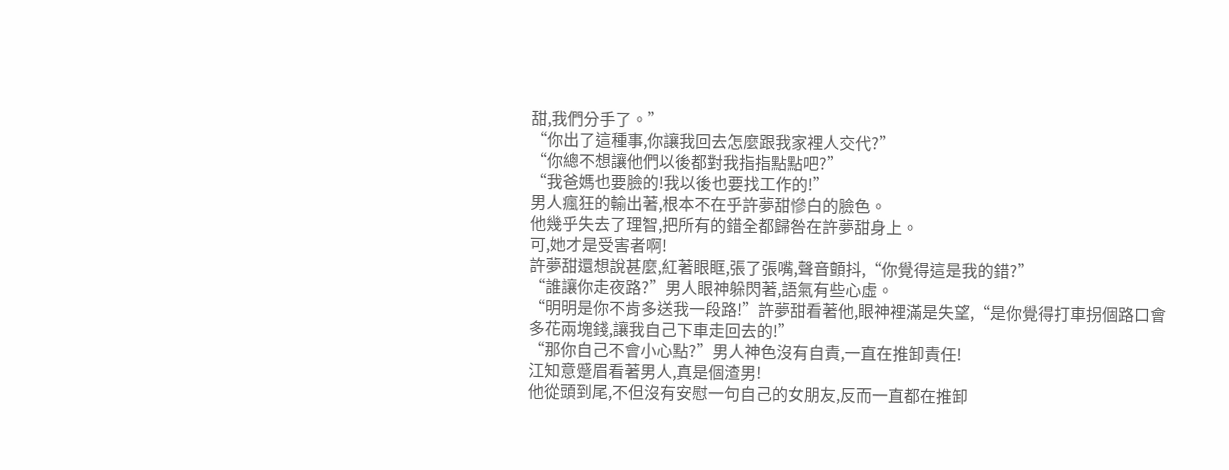甜,我們分手了。”
“你出了這種事,你讓我回去怎麼跟我家裡人交代?”
“你總不想讓他們以後都對我指指點點吧?”
“我爸媽也要臉的!我以後也要找工作的!”
男人瘋狂的輸出著,根本不在乎許夢甜慘白的臉色。
他幾乎失去了理智,把所有的錯全都歸咎在許夢甜身上。
可,她才是受害者啊!
許夢甜還想說甚麼,紅著眼眶,張了張嘴,聲音顫抖,“你覺得這是我的錯?”
“誰讓你走夜路?”男人眼神躲閃著,語氣有些心虛。
“明明是你不肯多送我一段路!”許夢甜看著他,眼神裡滿是失望,“是你覺得打車拐個路口會多花兩塊錢,讓我自己下車走回去的!”
“那你自己不會小心點?”男人神色沒有自責,一直在推卸責任!
江知意蹙眉看著男人,真是個渣男!
他從頭到尾,不但沒有安慰一句自己的女朋友,反而一直都在推卸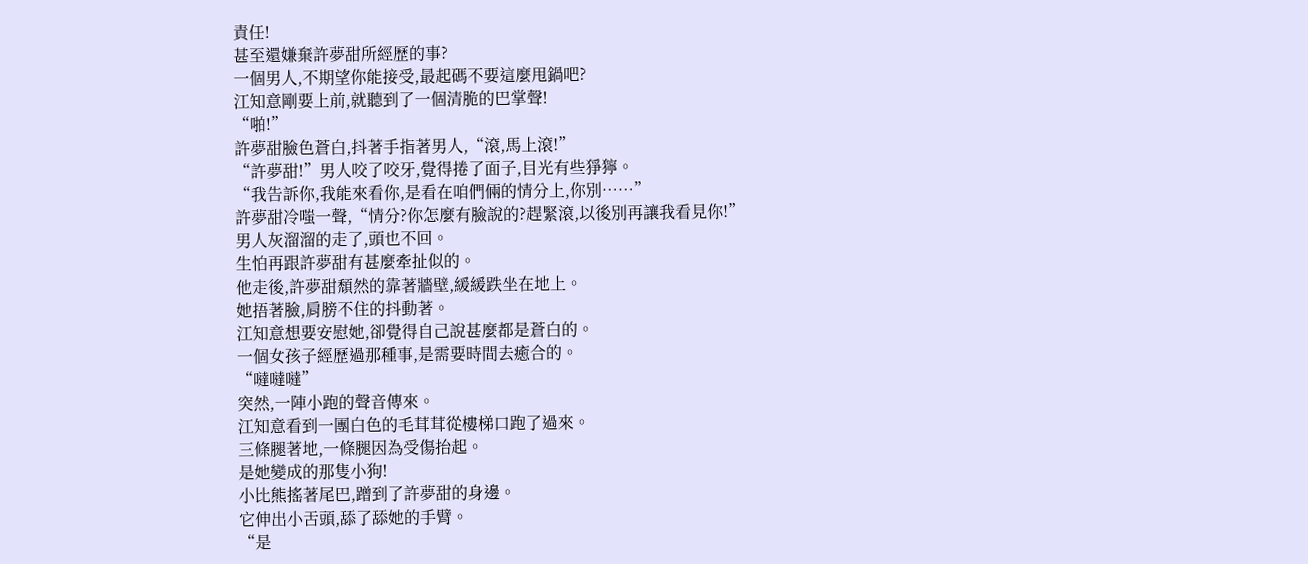責任!
甚至還嫌棄許夢甜所經歷的事?
一個男人,不期望你能接受,最起碼不要這麼甩鍋吧?
江知意剛要上前,就聽到了一個清脆的巴掌聲!
“啪!”
許夢甜臉色蒼白,抖著手指著男人,“滾,馬上滾!”
“許夢甜!”男人咬了咬牙,覺得捲了面子,目光有些猙獰。
“我告訴你,我能來看你,是看在咱們倆的情分上,你別……”
許夢甜冷嗤一聲,“情分?你怎麼有臉說的?趕緊滾,以後別再讓我看見你!”
男人灰溜溜的走了,頭也不回。
生怕再跟許夢甜有甚麼牽扯似的。
他走後,許夢甜頹然的靠著牆壁,緩緩跌坐在地上。
她捂著臉,肩膀不住的抖動著。
江知意想要安慰她,卻覺得自己說甚麼都是蒼白的。
一個女孩子經歷過那種事,是需要時間去癒合的。
“噠噠噠”
突然,一陣小跑的聲音傳來。
江知意看到一團白色的毛茸茸從樓梯口跑了過來。
三條腿著地,一條腿因為受傷抬起。
是她變成的那隻小狗!
小比熊搖著尾巴,蹭到了許夢甜的身邊。
它伸出小舌頭,舔了舔她的手臂。
“是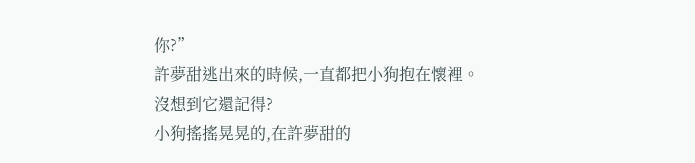你?”
許夢甜逃出來的時候,一直都把小狗抱在懷裡。
沒想到它還記得?
小狗搖搖晃晃的,在許夢甜的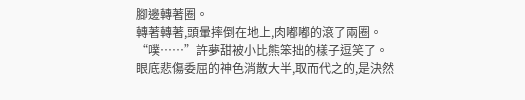腳邊轉著圈。
轉著轉著,頭暈摔倒在地上,肉嘟嘟的滾了兩圈。
“噗……”許夢甜被小比熊笨拙的樣子逗笑了。
眼底悲傷委屈的神色消散大半,取而代之的,是決然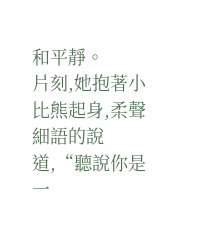和平靜。
片刻,她抱著小比熊起身,柔聲細語的說道,“聽說你是一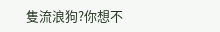隻流浪狗?你想不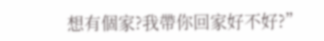想有個家?我帶你回家好不好?”